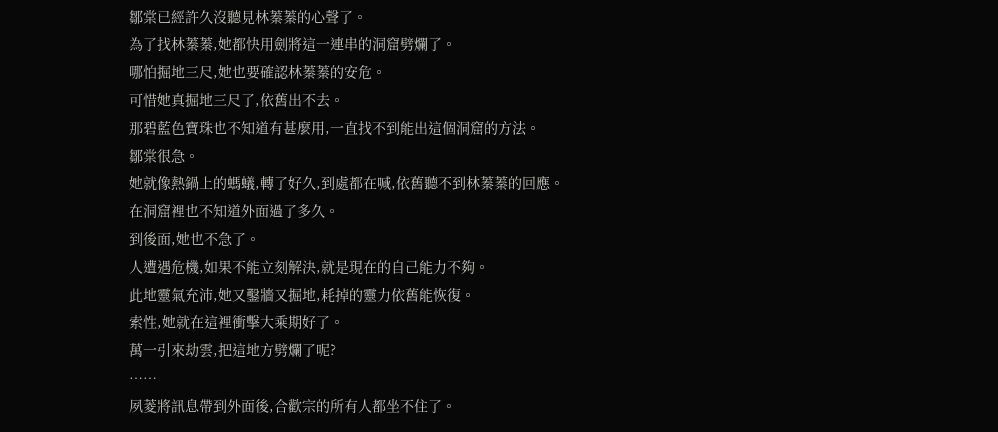鄒棠已經許久沒聽見林蓁蓁的心聲了。
為了找林蓁蓁,她都快用劍將這一連串的洞窟劈爛了。
哪怕掘地三尺,她也要確認林蓁蓁的安危。
可惜她真掘地三尺了,依舊出不去。
那碧藍色寶珠也不知道有甚麼用,一直找不到能出這個洞窟的方法。
鄒棠很急。
她就像熱鍋上的螞蟻,轉了好久,到處都在喊,依舊聽不到林蓁蓁的回應。
在洞窟裡也不知道外面過了多久。
到後面,她也不急了。
人遭遇危機,如果不能立刻解決,就是現在的自己能力不夠。
此地靈氣充沛,她又鑿牆又掘地,耗掉的靈力依舊能恢復。
索性,她就在這裡衝擊大乘期好了。
萬一引來劫雲,把這地方劈爛了呢?
……
夙菱將訊息帶到外面後,合歡宗的所有人都坐不住了。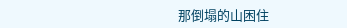那倒塌的山困住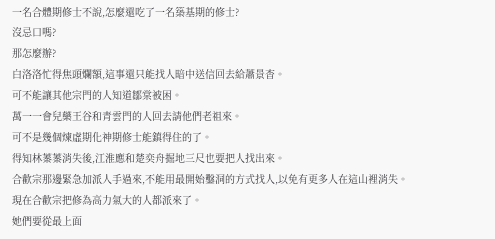一名合體期修士不說,怎麼還吃了一名築基期的修士?
沒忌口嗎?
那怎麼辦?
白洛洛忙得焦頭爛額,這事還只能找人暗中送信回去給蕭景杳。
可不能讓其他宗門的人知道鄒棠被困。
萬一一會兒藥王谷和青雲門的人回去請他們老祖來。
可不是幾個煉虛期化神期修士能鎮得住的了。
得知林蓁蓁消失後,江淮應和楚奕舟掘地三尺也要把人找出來。
合歡宗那邊緊急加派人手過來,不能用最開始鑿洞的方式找人,以免有更多人在這山裡消失。
現在合歡宗把修為高力氣大的人都派來了。
她們要從最上面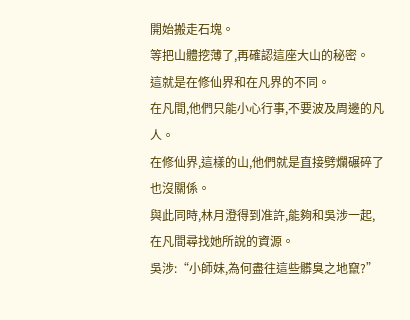開始搬走石塊。
等把山體挖薄了,再確認這座大山的秘密。
這就是在修仙界和在凡界的不同。
在凡間,他們只能小心行事,不要波及周邊的凡人。
在修仙界,這樣的山,他們就是直接劈爛碾碎了也沒關係。
與此同時,林月澄得到准許,能夠和吳涉一起,在凡間尋找她所說的資源。
吳涉:“小師妹,為何盡往這些髒臭之地竄?”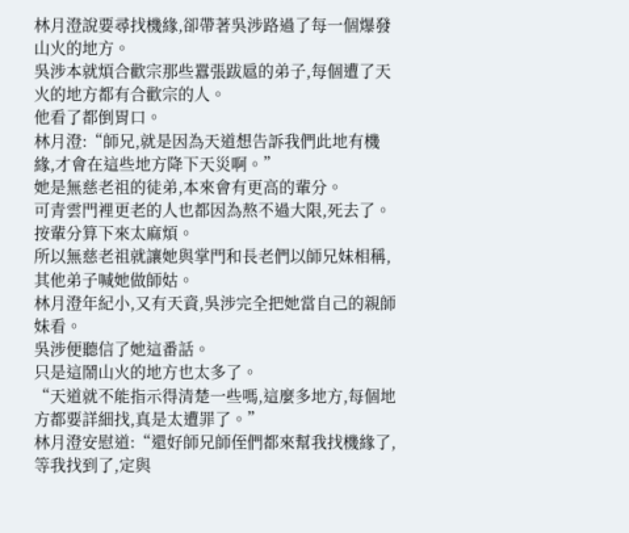林月澄說要尋找機緣,卻帶著吳涉路過了每一個爆發山火的地方。
吳涉本就煩合歡宗那些囂張跋扈的弟子,每個遭了天火的地方都有合歡宗的人。
他看了都倒胃口。
林月澄:“師兄,就是因為天道想告訴我們此地有機緣,才會在這些地方降下天災啊。”
她是無慈老祖的徒弟,本來會有更高的輩分。
可青雲門裡更老的人也都因為熬不過大限,死去了。
按輩分算下來太麻煩。
所以無慈老祖就讓她與掌門和長老們以師兄妹相稱,其他弟子喊她做師姑。
林月澄年紀小,又有天資,吳涉完全把她當自己的親師妹看。
吳涉便聽信了她這番話。
只是這鬧山火的地方也太多了。
“天道就不能指示得清楚一些嗎,這麼多地方,每個地方都要詳細找,真是太遭罪了。”
林月澄安慰道:“還好師兄師侄們都來幫我找機緣了,等我找到了,定與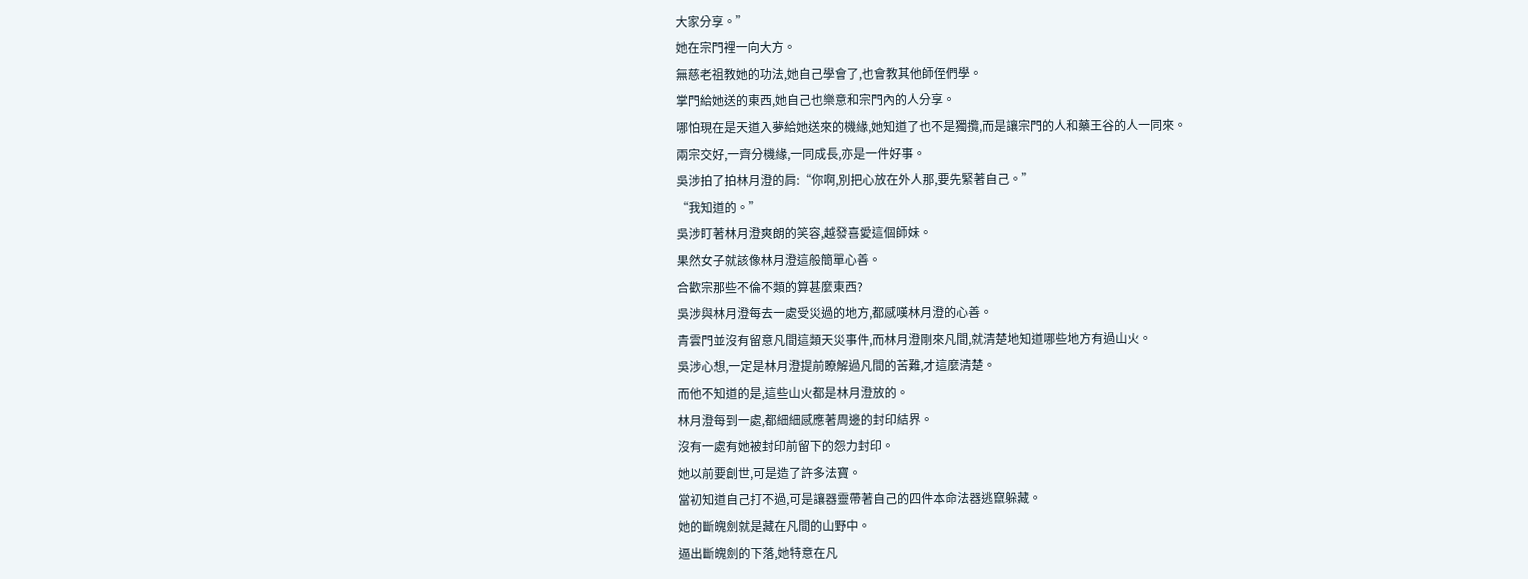大家分享。”
她在宗門裡一向大方。
無慈老祖教她的功法,她自己學會了,也會教其他師侄們學。
掌門給她送的東西,她自己也樂意和宗門內的人分享。
哪怕現在是天道入夢給她送來的機緣,她知道了也不是獨攬,而是讓宗門的人和藥王谷的人一同來。
兩宗交好,一齊分機緣,一同成長,亦是一件好事。
吳涉拍了拍林月澄的肩:“你啊,別把心放在外人那,要先緊著自己。”
“我知道的。”
吳涉盯著林月澄爽朗的笑容,越發喜愛這個師妹。
果然女子就該像林月澄這般簡單心善。
合歡宗那些不倫不類的算甚麼東西?
吳涉與林月澄每去一處受災過的地方,都感嘆林月澄的心善。
青雲門並沒有留意凡間這類天災事件,而林月澄剛來凡間,就清楚地知道哪些地方有過山火。
吳涉心想,一定是林月澄提前瞭解過凡間的苦難,才這麼清楚。
而他不知道的是,這些山火都是林月澄放的。
林月澄每到一處,都細細感應著周邊的封印結界。
沒有一處有她被封印前留下的怨力封印。
她以前要創世,可是造了許多法寶。
當初知道自己打不過,可是讓器靈帶著自己的四件本命法器逃竄躲藏。
她的斷魄劍就是藏在凡間的山野中。
逼出斷魄劍的下落,她特意在凡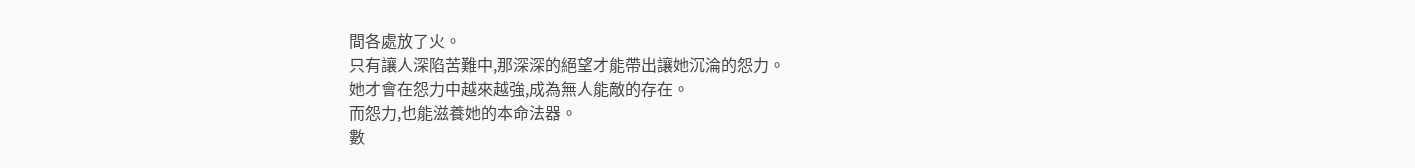間各處放了火。
只有讓人深陷苦難中,那深深的絕望才能帶出讓她沉淪的怨力。
她才會在怨力中越來越強,成為無人能敵的存在。
而怨力,也能滋養她的本命法器。
數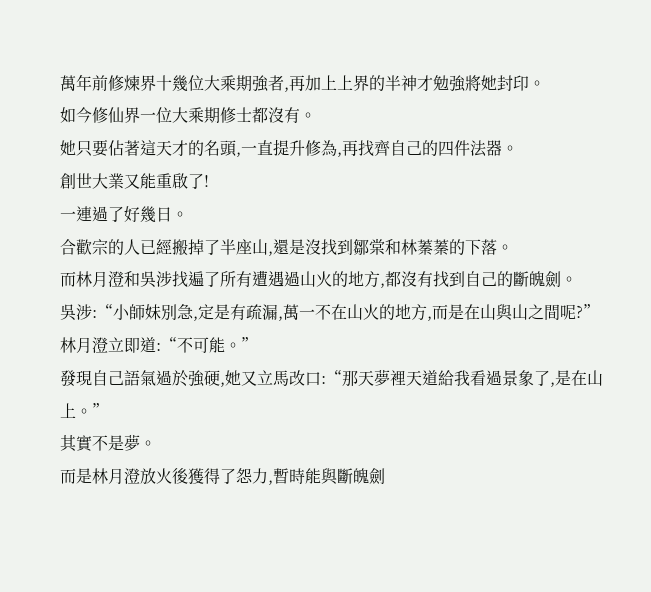萬年前修煉界十幾位大乘期強者,再加上上界的半神才勉強將她封印。
如今修仙界一位大乘期修士都沒有。
她只要佔著這天才的名頭,一直提升修為,再找齊自己的四件法器。
創世大業又能重啟了!
一連過了好幾日。
合歡宗的人已經搬掉了半座山,還是沒找到鄒棠和林蓁蓁的下落。
而林月澄和吳涉找遍了所有遭遇過山火的地方,都沒有找到自己的斷魄劍。
吳涉:“小師妹別急,定是有疏漏,萬一不在山火的地方,而是在山與山之間呢?”
林月澄立即道:“不可能。”
發現自己語氣過於強硬,她又立馬改口:“那天夢裡天道給我看過景象了,是在山上。”
其實不是夢。
而是林月澄放火後獲得了怨力,暫時能與斷魄劍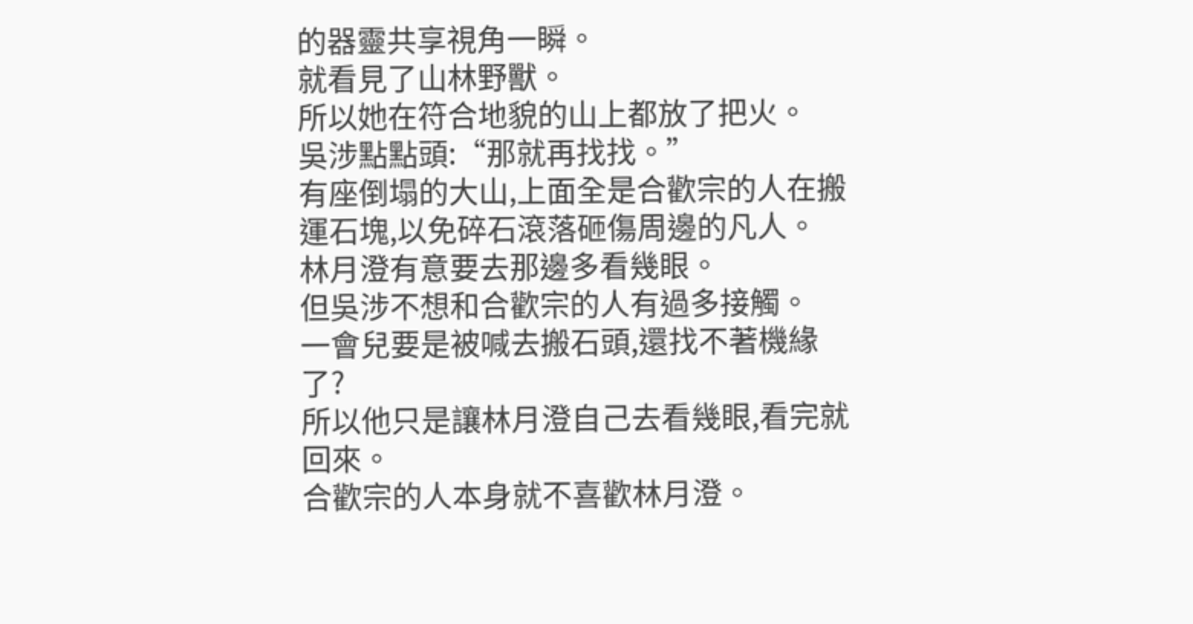的器靈共享視角一瞬。
就看見了山林野獸。
所以她在符合地貌的山上都放了把火。
吳涉點點頭:“那就再找找。”
有座倒塌的大山,上面全是合歡宗的人在搬運石塊,以免碎石滾落砸傷周邊的凡人。
林月澄有意要去那邊多看幾眼。
但吳涉不想和合歡宗的人有過多接觸。
一會兒要是被喊去搬石頭,還找不著機緣了?
所以他只是讓林月澄自己去看幾眼,看完就回來。
合歡宗的人本身就不喜歡林月澄。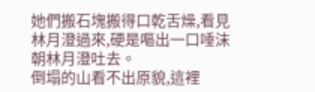她們搬石塊搬得口乾舌燥,看見林月澄過來,硬是嘔出一口唾沫朝林月澄吐去。
倒塌的山看不出原貌,這裡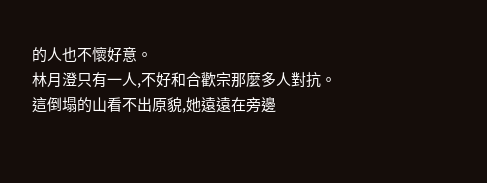的人也不懷好意。
林月澄只有一人,不好和合歡宗那麼多人對抗。
這倒塌的山看不出原貌,她遠遠在旁邊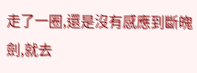走了一圈,還是沒有感應到斷魄劍,就去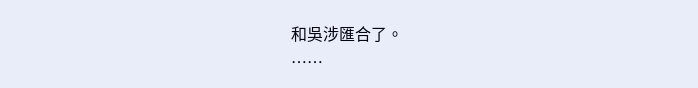和吳涉匯合了。
……